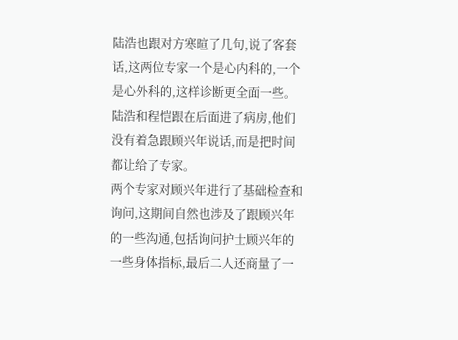陆浩也跟对方寒暄了几句,说了客套话,这两位专家一个是心内科的,一个是心外科的,这样诊断更全面一些。
陆浩和程恺跟在后面进了病房,他们没有着急跟顾兴年说话,而是把时间都让给了专家。
两个专家对顾兴年进行了基础检查和询问,这期间自然也涉及了跟顾兴年的一些沟通,包括询问护士顾兴年的一些身体指标,最后二人还商量了一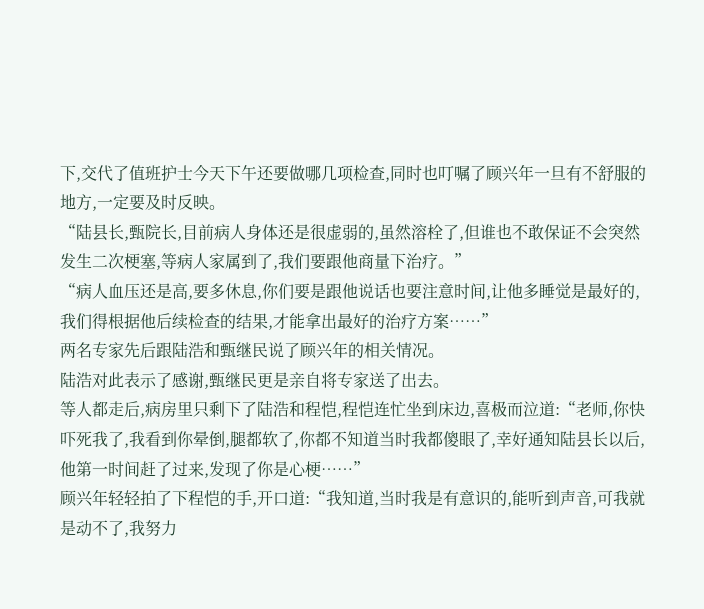下,交代了值班护士今天下午还要做哪几项检查,同时也叮嘱了顾兴年一旦有不舒服的地方,一定要及时反映。
“陆县长,甄院长,目前病人身体还是很虚弱的,虽然溶栓了,但谁也不敢保证不会突然发生二次梗塞,等病人家属到了,我们要跟他商量下治疗。”
“病人血压还是高,要多休息,你们要是跟他说话也要注意时间,让他多睡觉是最好的,我们得根据他后续检查的结果,才能拿出最好的治疗方案……”
两名专家先后跟陆浩和甄继民说了顾兴年的相关情况。
陆浩对此表示了感谢,甄继民更是亲自将专家送了出去。
等人都走后,病房里只剩下了陆浩和程恺,程恺连忙坐到床边,喜极而泣道:“老师,你快吓死我了,我看到你晕倒,腿都软了,你都不知道当时我都傻眼了,幸好通知陆县长以后,他第一时间赶了过来,发现了你是心梗……”
顾兴年轻轻拍了下程恺的手,开口道:“我知道,当时我是有意识的,能听到声音,可我就是动不了,我努力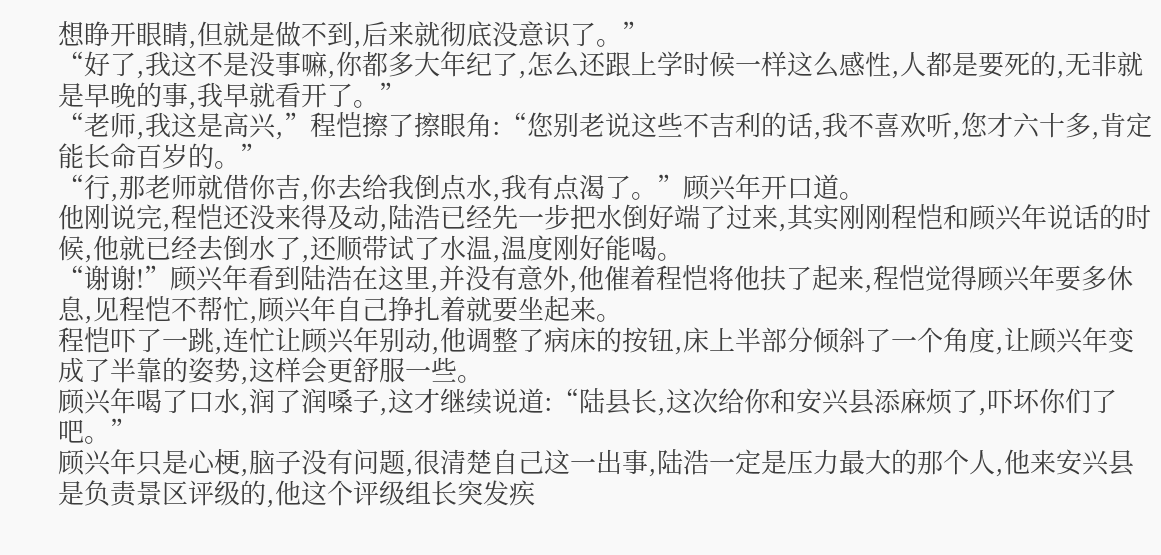想睁开眼睛,但就是做不到,后来就彻底没意识了。”
“好了,我这不是没事嘛,你都多大年纪了,怎么还跟上学时候一样这么感性,人都是要死的,无非就是早晚的事,我早就看开了。”
“老师,我这是高兴,”程恺擦了擦眼角:“您别老说这些不吉利的话,我不喜欢听,您才六十多,肯定能长命百岁的。”
“行,那老师就借你吉,你去给我倒点水,我有点渴了。”顾兴年开口道。
他刚说完,程恺还没来得及动,陆浩已经先一步把水倒好端了过来,其实刚刚程恺和顾兴年说话的时候,他就已经去倒水了,还顺带试了水温,温度刚好能喝。
“谢谢!”顾兴年看到陆浩在这里,并没有意外,他催着程恺将他扶了起来,程恺觉得顾兴年要多休息,见程恺不帮忙,顾兴年自己挣扎着就要坐起来。
程恺吓了一跳,连忙让顾兴年别动,他调整了病床的按钮,床上半部分倾斜了一个角度,让顾兴年变成了半靠的姿势,这样会更舒服一些。
顾兴年喝了口水,润了润嗓子,这才继续说道:“陆县长,这次给你和安兴县添麻烦了,吓坏你们了吧。”
顾兴年只是心梗,脑子没有问题,很清楚自己这一出事,陆浩一定是压力最大的那个人,他来安兴县是负责景区评级的,他这个评级组长突发疾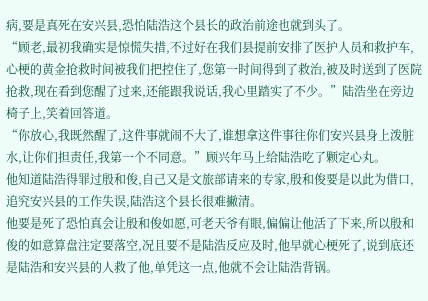病,要是真死在安兴县,恐怕陆浩这个县长的政治前途也就到头了。
“顾老,最初我确实是惊慌失措,不过好在我们县提前安排了医护人员和救护车,心梗的黄金抢救时间被我们把控住了,您第一时间得到了救治,被及时送到了医院抢救,现在看到您醒了过来,还能跟我说话,我心里踏实了不少。”陆浩坐在旁边椅子上,笑着回答道。
“你放心,我既然醒了,这件事就闹不大了,谁想拿这件事往你们安兴县身上泼脏水,让你们担责任,我第一个不同意。”顾兴年马上给陆浩吃了颗定心丸。
他知道陆浩得罪过殷和俊,自己又是文旅部请来的专家,殷和俊要是以此为借口,追究安兴县的工作失误,陆浩这个县长很难撇清。
他要是死了恐怕真会让殷和俊如愿,可老天爷有眼,偏偏让他活了下来,所以殷和俊的如意算盘注定要落空,况且要不是陆浩反应及时,他早就心梗死了,说到底还是陆浩和安兴县的人救了他,单凭这一点,他就不会让陆浩背锅。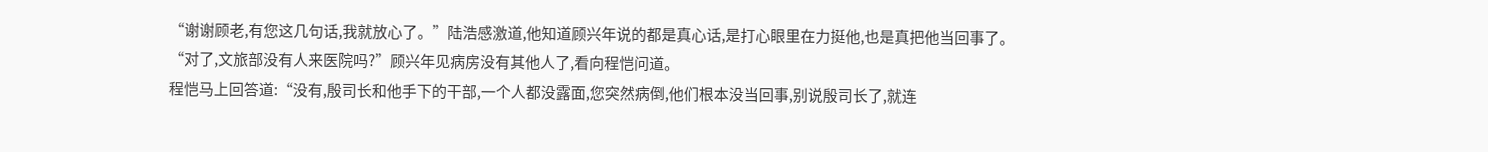“谢谢顾老,有您这几句话,我就放心了。”陆浩感激道,他知道顾兴年说的都是真心话,是打心眼里在力挺他,也是真把他当回事了。
“对了,文旅部没有人来医院吗?”顾兴年见病房没有其他人了,看向程恺问道。
程恺马上回答道:“没有,殷司长和他手下的干部,一个人都没露面,您突然病倒,他们根本没当回事,别说殷司长了,就连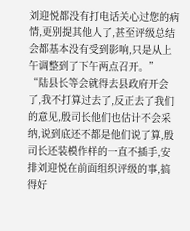刘迎悦都没有打电话关心过您的病情,更别提其他人了,甚至评级总结会都基本没有受到影响,只是从上午调整到了下午两点召开。”
“陆县长等会就得去县政府开会了,我不打算过去了,反正去了我们的意见,殷司长他们也估计不会采纳,说到底还不都是他们说了算,殷司长还装模作样的一直不插手,安排刘迎悦在前面组织评级的事,搞得好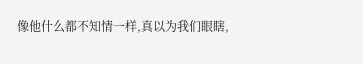像他什么都不知情一样,真以为我们眼瞎,